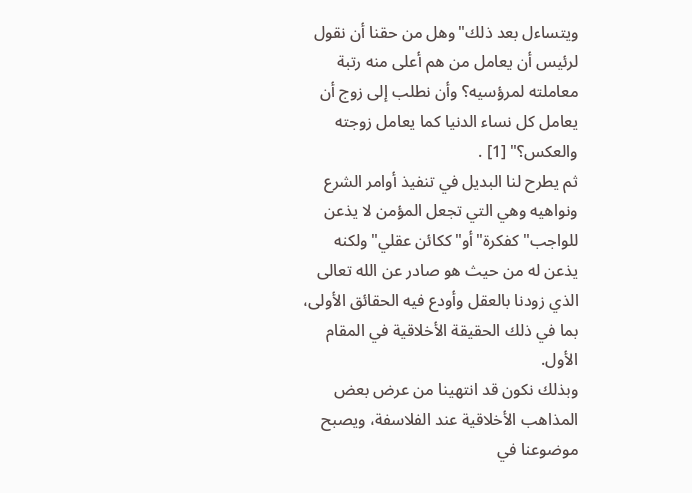ويتساءل بعد ذلك"وهل من حقنا أن نقول لرئيس أن يعامل من هم أعلى منه رتبة معاملته لمرؤسيه؟ وأن نطلب إلى زوج أن يعامل كل نساء الدنيا كما يعامل زوجته والعكس؟" [1] .
ثم يطرح لنا البديل في تنفيذ أوامر الشرع ونواهيه وهي التي تجعل المؤمن لا يذعن للواجب"كفكرة"أو"ككائن عقلي"ولكنه يذعن له من حيث هو صادر عن الله تعالى الذي زودنا بالعقل وأودع فيه الحقائق الأولى، بما في ذلك الحقيقة الأخلاقية في المقام الأول.
وبذلك نكون قد انتهينا من عرض بعض المذاهب الأخلاقية عند الفلاسفة، ويصبح موضوعنا في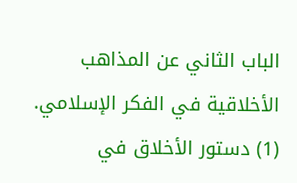الباب الثاني عن المذاهب الأخلاقية في الفكر الإسلامي.
(1) دستور الأخلاق في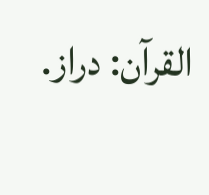القرآن: دراز.